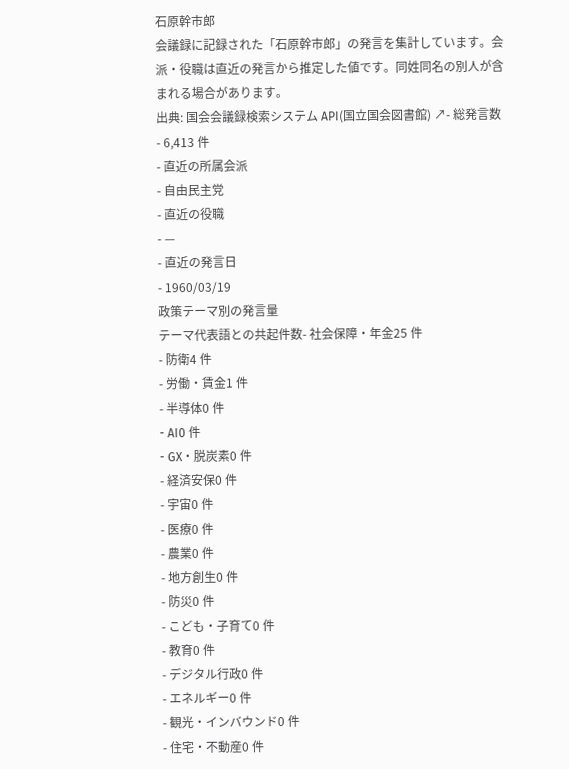石原幹市郎
会議録に記録された「石原幹市郎」の発言を集計しています。会派・役職は直近の発言から推定した値です。同姓同名の別人が含まれる場合があります。
出典: 国会会議録検索システム API(国立国会図書館) ↗- 総発言数
- 6,413 件
- 直近の所属会派
- 自由民主党
- 直近の役職
- —
- 直近の発言日
- 1960/03/19
政策テーマ別の発言量
テーマ代表語との共起件数- 社会保障・年金25 件
- 防衛4 件
- 労働・賃金1 件
- 半導体0 件
- AI0 件
- GX・脱炭素0 件
- 経済安保0 件
- 宇宙0 件
- 医療0 件
- 農業0 件
- 地方創生0 件
- 防災0 件
- こども・子育て0 件
- 教育0 件
- デジタル行政0 件
- エネルギー0 件
- 観光・インバウンド0 件
- 住宅・不動産0 件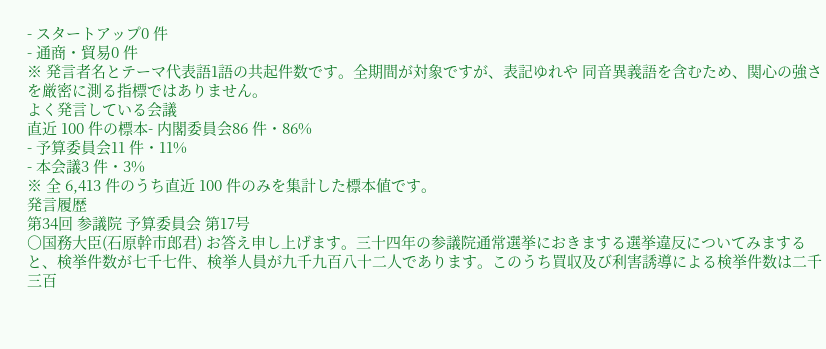- スタートアップ0 件
- 通商・貿易0 件
※ 発言者名とテーマ代表語1語の共起件数です。全期間が対象ですが、表記ゆれや 同音異義語を含むため、関心の強さを厳密に測る指標ではありません。
よく発言している会議
直近 100 件の標本- 内閣委員会86 件・86%
- 予算委員会11 件・11%
- 本会議3 件・3%
※ 全 6,413 件のうち直近 100 件のみを集計した標本値です。
発言履歴
第34回 参議院 予算委員会 第17号
○国務大臣(石原幹市郎君) お答え申し上げます。三十四年の参議院通常選挙におきまする選挙違反についてみますると、検挙件数が七千七件、検挙人員が九千九百八十二人であります。このうち買収及び利害誘導による検挙件数は二千三百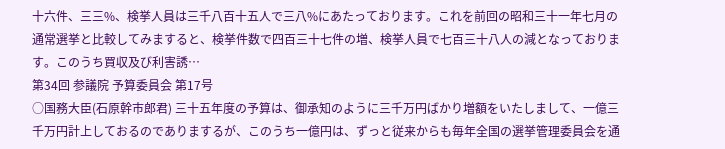十六件、三三%、検挙人員は三千八百十五人で三八%にあたっております。これを前回の昭和三十一年七月の通常選挙と比較してみますると、検挙件数で四百三十七件の増、検挙人員で七百三十八人の減となっております。このうち買収及び利害誘…
第34回 参議院 予算委員会 第17号
○国務大臣(石原幹市郎君) 三十五年度の予算は、御承知のように三千万円ばかり増額をいたしまして、一億三千万円計上しておるのでありまするが、このうち一億円は、ずっと従来からも毎年全国の選挙管理委員会を通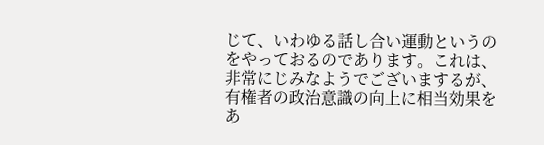じて、いわゆる話し合い運動というのをやっておるのであります。これは、非常にじみなようでございまするが、有権者の政治意識の向上に相当効果をあ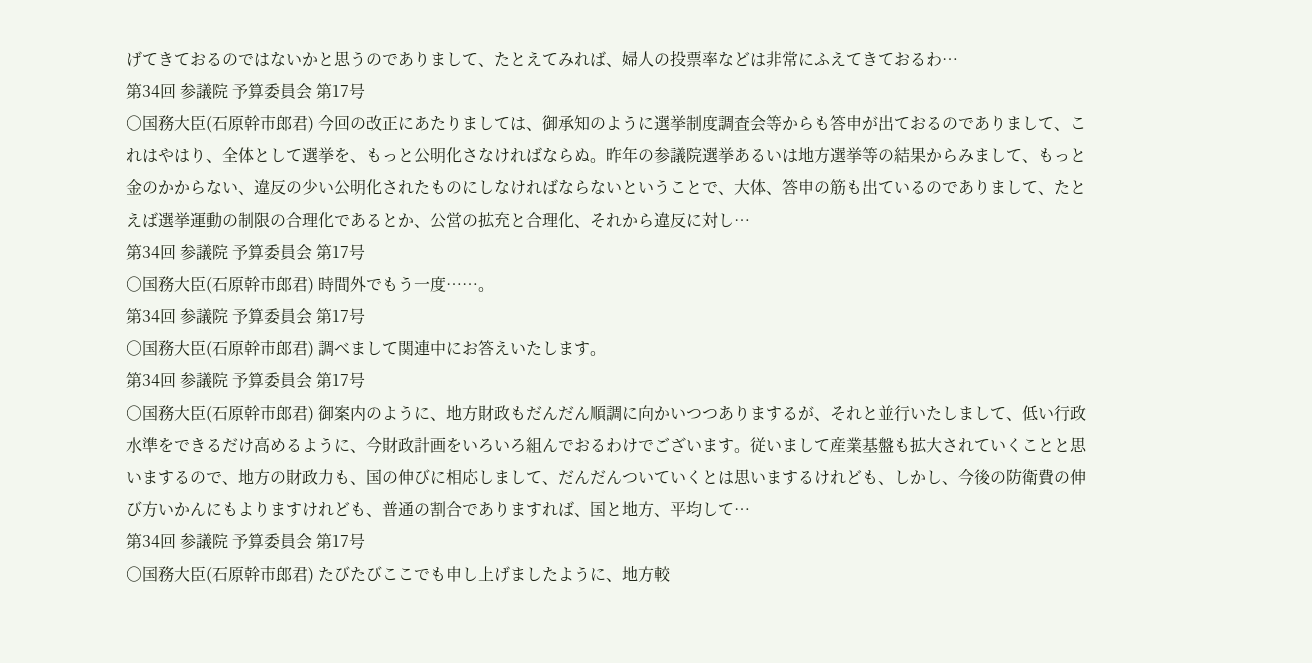げてきておるのではないかと思うのでありまして、たとえてみれば、婦人の投票率などは非常にふえてきておるわ…
第34回 参議院 予算委員会 第17号
○国務大臣(石原幹市郎君) 今回の改正にあたりましては、御承知のように選挙制度調査会等からも答申が出ておるのでありまして、これはやはり、全体として選挙を、もっと公明化さなければならぬ。昨年の参議院選挙あるいは地方選挙等の結果からみまして、もっと金のかからない、違反の少い公明化されたものにしなければならないということで、大体、答申の筋も出ているのでありまして、たとえば選挙運動の制限の合理化であるとか、公営の拡充と合理化、それから違反に対し…
第34回 参議院 予算委員会 第17号
○国務大臣(石原幹市郎君) 時間外でもう一度……。
第34回 参議院 予算委員会 第17号
○国務大臣(石原幹市郎君) 調べまして関連中にお答えいたします。
第34回 参議院 予算委員会 第17号
○国務大臣(石原幹市郎君) 御案内のように、地方財政もだんだん順調に向かいつつありまするが、それと並行いたしまして、低い行政水準をできるだけ高めるように、今財政計画をいろいろ組んでおるわけでございます。従いまして産業基盤も拡大されていくことと思いまするので、地方の財政力も、国の伸びに相応しまして、だんだんついていくとは思いまするけれども、しかし、今後の防衛費の伸び方いかんにもよりますけれども、普通の割合でありますれば、国と地方、平均して…
第34回 参議院 予算委員会 第17号
○国務大臣(石原幹市郎君) たびたびここでも申し上げましたように、地方較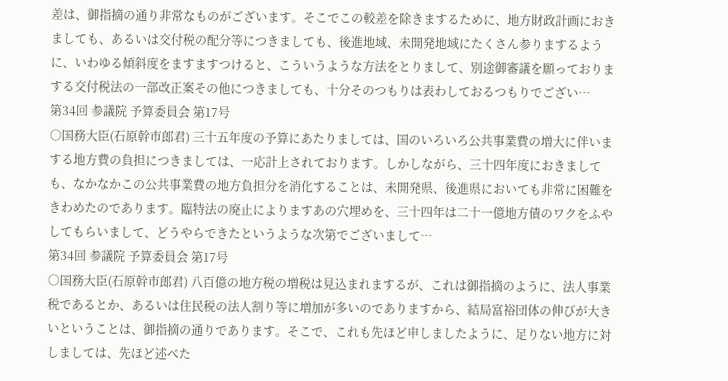差は、御指摘の通り非常なものがございます。そこでこの較差を除きまするために、地方財政計画におきましても、あるいは交付税の配分等につきましても、後進地域、未開発地域にたくさん参りまするように、いわゆる傾斜度をますますつけると、こういうような方法をとりまして、別途御審議を願っておりまする交付税法の一部改正案その他につきましても、十分そのつもりは表わしておるつもりでござい…
第34回 参議院 予算委員会 第17号
○国務大臣(石原幹市郎君) 三十五年度の予算にあたりましては、国のいろいろ公共事業費の増大に伴いまする地方費の負担につきましては、一応計上されております。しかしながら、三十四年度におきましても、なかなかこの公共事業費の地方負担分を消化することは、未開発県、後進県においても非常に困難をきわめたのであります。臨特法の廃止によりますあの穴埋めを、三十四年は二十一億地方債のワクをふやしてもらいまして、どうやらできたというような次第でございまして…
第34回 参議院 予算委員会 第17号
○国務大臣(石原幹市郎君) 八百億の地方税の増税は見込まれまするが、これは御指摘のように、法人事業税であるとか、あるいは住民税の法人割り等に増加が多いのでありますから、結局富裕団体の伸びが大きいということは、御指摘の通りであります。そこで、これも先ほど申しましたように、足りない地方に対しましては、先ほど述べた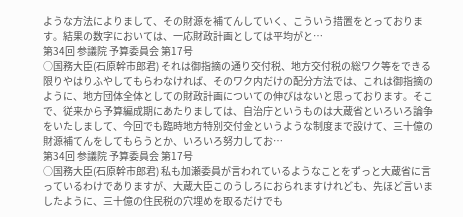ような方法によりまして、その財源を補てんしていく、こういう措置をとっております。結果の数字においては、一応財政計画としては平均がと…
第34回 参議院 予算委員会 第17号
○国務大臣(石原幹市郎君) それは御指摘の通り交付税、地方交付税の総ワク等をできる限りやはりふやしてもらわなければ、そのワク内だけの配分方法では、これは御指摘のように、地方団体全体としての財政計画についての伸びはないと思っております。そこで、従来から予算編成期にあたりましては、自治庁というものは大蔵省といろいろ論争をいたしまして、今回でも臨時地方特別交付金というような制度まで設けて、三十億の財源補てんをしてもらうとか、いろいろ努力してお…
第34回 参議院 予算委員会 第17号
○国務大臣(石原幹市郎君) 私も加瀬委員が言われているようなことをずっと大蔵省に言っているわけでありますが、大蔵大臣このうしろにおられますけれども、先ほど言いましたように、三十億の住民税の穴埋めを取るだけでも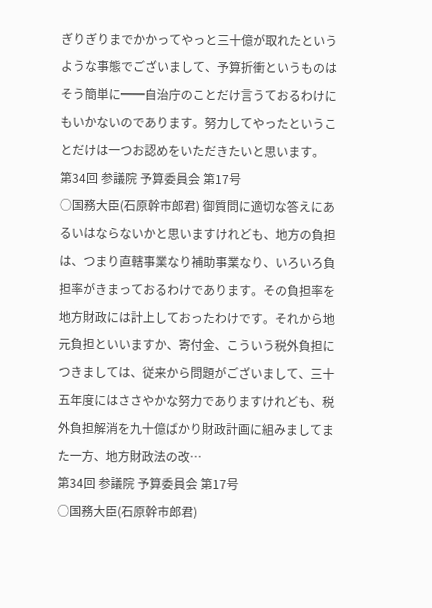ぎりぎりまでかかってやっと三十億が取れたというような事態でございまして、予算折衝というものはそう簡単に━━自治庁のことだけ言うておるわけにもいかないのであります。努力してやったということだけは一つお認めをいただきたいと思います。
第34回 参議院 予算委員会 第17号
○国務大臣(石原幹市郎君) 御質問に適切な答えにあるいはならないかと思いますけれども、地方の負担は、つまり直轄事業なり補助事業なり、いろいろ負担率がきまっておるわけであります。その負担率を地方財政には計上しておったわけです。それから地元負担といいますか、寄付金、こういう税外負担につきましては、従来から問題がございまして、三十五年度にはささやかな努力でありますけれども、税外負担解消を九十億ばかり財政計画に組みましてまた一方、地方財政法の改…
第34回 参議院 予算委員会 第17号
○国務大臣(石原幹市郎君)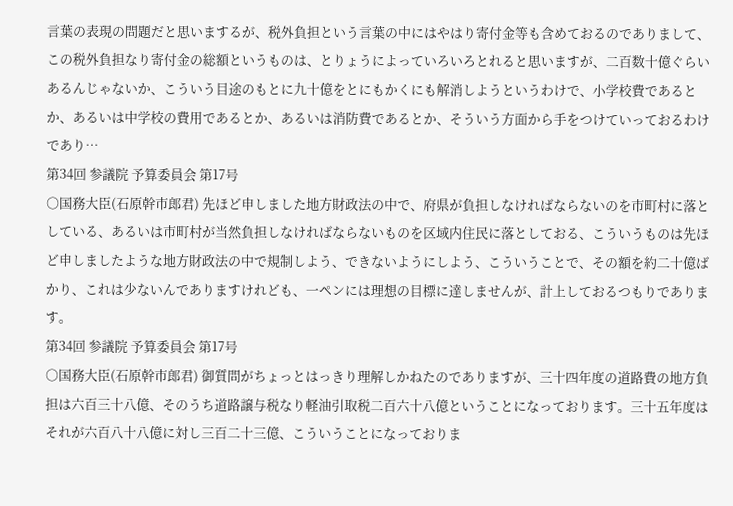言葉の表現の問題だと思いまするが、税外負担という言葉の中にはやはり寄付金等も含めておるのでありまして、この税外負担なり寄付金の総額というものは、とりょうによっていろいろとれると思いますが、二百数十億ぐらいあるんじゃないか、こういう目途のもとに九十億をとにもかくにも解消しようというわけで、小学校費であるとか、あるいは中学校の費用であるとか、あるいは消防費であるとか、そういう方面から手をつけていっておるわけであり…
第34回 参議院 予算委員会 第17号
○国務大臣(石原幹市郎君) 先ほど申しました地方財政法の中で、府県が負担しなければならないのを市町村に落としている、あるいは市町村が当然負担しなければならないものを区域内住民に落としておる、こういうものは先ほど申しましたような地方財政法の中で規制しよう、できないようにしよう、こういうことで、その額を約二十億ばかり、これは少ないんでありますけれども、一ペンには理想の目標に達しませんが、計上しておるつもりであります。
第34回 参議院 予算委員会 第17号
○国務大臣(石原幹市郎君) 御質問がちょっとはっきり理解しかねたのでありますが、三十四年度の道路費の地方負担は六百三十八億、そのうち道路譲与税なり軽油引取税二百六十八億ということになっております。三十五年度はそれが六百八十八億に対し三百二十三億、こういうことになっておりま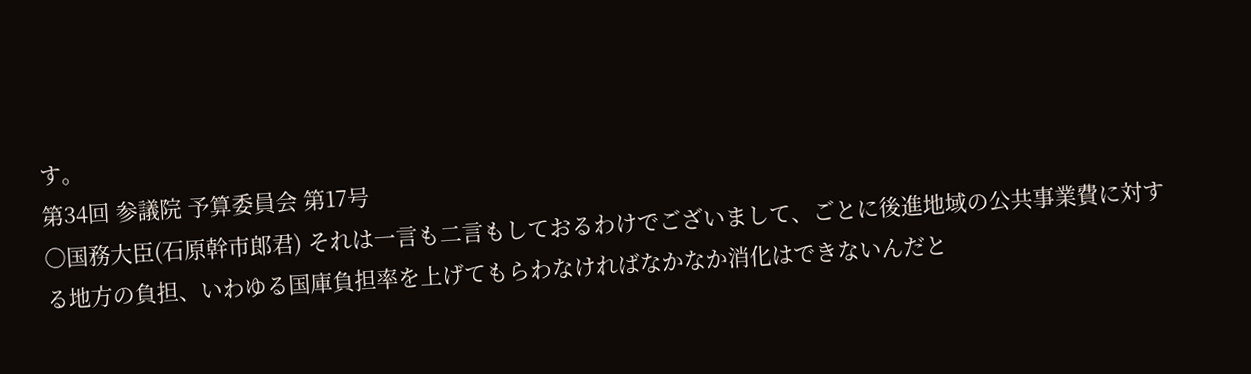す。
第34回 参議院 予算委員会 第17号
○国務大臣(石原幹市郎君) それは一言も二言もしておるわけでございまして、ごとに後進地域の公共事業費に対する地方の負担、いわゆる国庫負担率を上げてもらわなければなかなか消化はできないんだと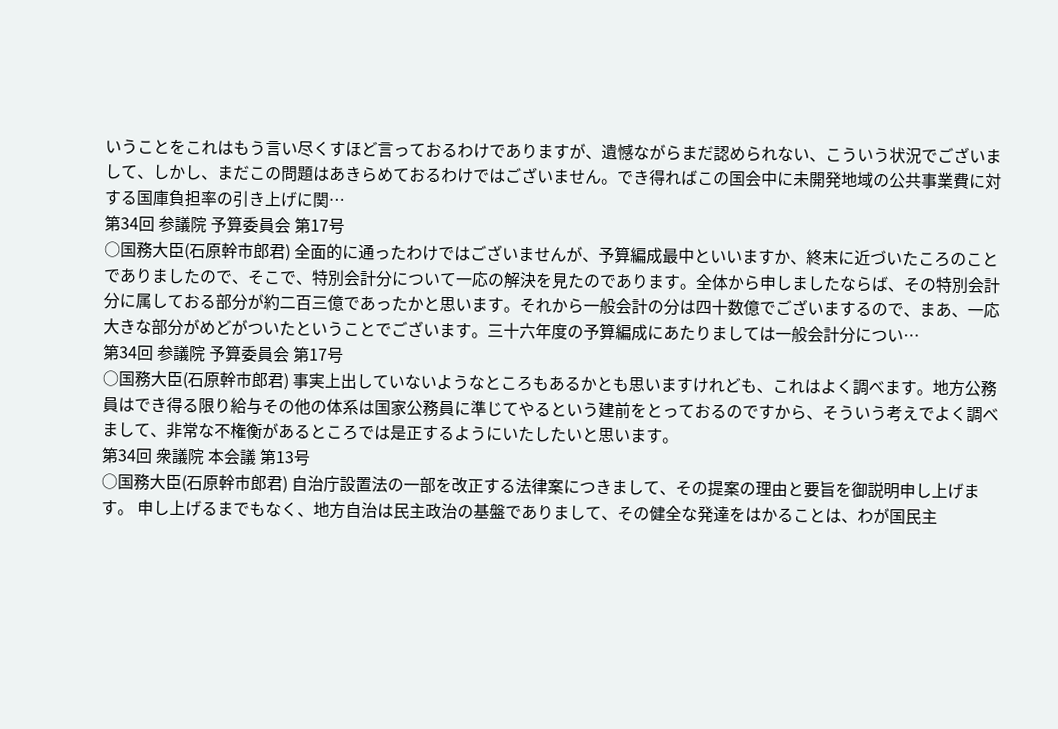いうことをこれはもう言い尽くすほど言っておるわけでありますが、遺憾ながらまだ認められない、こういう状況でございまして、しかし、まだこの問題はあきらめておるわけではございません。でき得ればこの国会中に未開発地域の公共事業費に対する国庫負担率の引き上げに関…
第34回 参議院 予算委員会 第17号
○国務大臣(石原幹市郎君) 全面的に通ったわけではございませんが、予算編成最中といいますか、終末に近づいたころのことでありましたので、そこで、特別会計分について一応の解決を見たのであります。全体から申しましたならば、その特別会計分に属しておる部分が約二百三億であったかと思います。それから一般会計の分は四十数億でございまするので、まあ、一応大きな部分がめどがついたということでございます。三十六年度の予算編成にあたりましては一般会計分につい…
第34回 参議院 予算委員会 第17号
○国務大臣(石原幹市郎君) 事実上出していないようなところもあるかとも思いますけれども、これはよく調べます。地方公務員はでき得る限り給与その他の体系は国家公務員に準じてやるという建前をとっておるのですから、そういう考えでよく調べまして、非常な不権衡があるところでは是正するようにいたしたいと思います。
第34回 衆議院 本会議 第13号
○国務大臣(石原幹市郎君) 自治庁設置法の一部を改正する法律案につきまして、その提案の理由と要旨を御説明申し上げます。 申し上げるまでもなく、地方自治は民主政治の基盤でありまして、その健全な発達をはかることは、わが国民主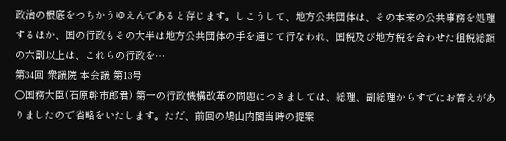政治の根底をつちかうゆえんであると存じます。しこうして、地方公共団体は、その本来の公共事務を処理するほか、国の行政もその大半は地方公共団体の手を通じて行なわれ、国税及び地方税を合わせた租税総額の六割以上は、これらの行政を…
第34回 衆議院 本会議 第13号
○国務大臣(石原幹市郎君) 第一の行政機構改革の問題につきましては、総理、副総理からすでにお答えがありましたので省略をいたします。ただ、前回の鳩山内閣当時の提案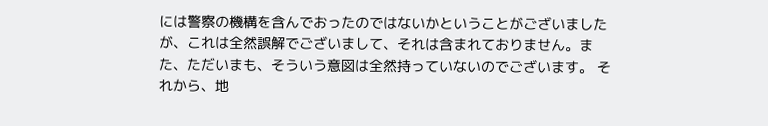には警察の機構を含んでおったのではないかということがございましたが、これは全然誤解でございまして、それは含まれておりません。また、ただいまも、そういう意図は全然持っていないのでございます。 それから、地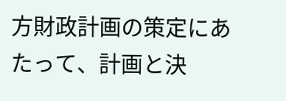方財政計画の策定にあたって、計画と決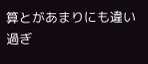算とがあまりにも違い過ぎ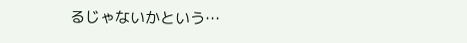るじゃないかという…